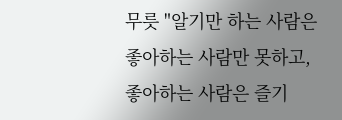무릇 "알기만 하는 사람은 좋아하는 사람만 못하고, 좋아하는 사람은 즐기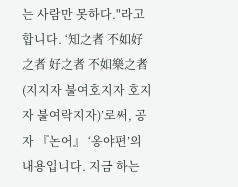는 사람만 못하다."라고 합니다. ‘知之者 不如好之者 好之者 不如樂之者(지지자 불여호지자 호지자 불여락지자)’로써, 공자 『논어』 ‘옹야편’의 내용입니다. 지금 하는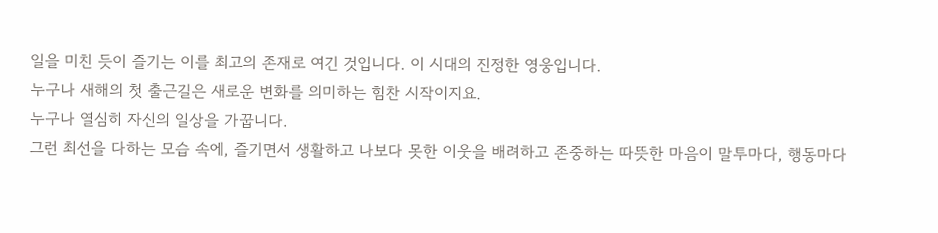일을 미친 듯이 즐기는 이를 최고의 존재로 여긴 것입니다. 이 시대의 진정한 영웅입니다.
누구나 새해의 첫 출근길은 새로운 변화를 의미하는 힘찬 시작이지요.
누구나 열심히 자신의 일상을 가꿉니다.
그런 최선을 다하는 모습 속에, 즐기면서 생활하고 나보다 못한 이웃을 배려하고 존중하는 따뜻한 마음이 말투마다, 행동마다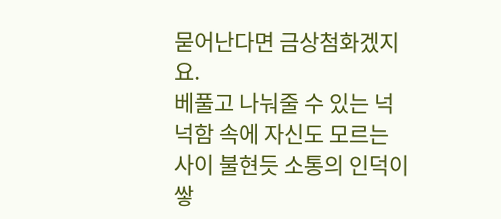묻어난다면 금상첨화겠지요.
베풀고 나눠줄 수 있는 넉넉함 속에 자신도 모르는 사이 불현듯 소통의 인덕이 쌓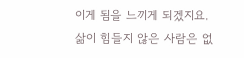이게 됨을 느끼게 되겠지요.
삶이 힘들지 않은 사람은 없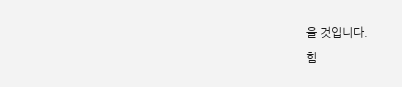을 것입니다.
힘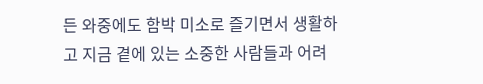든 와중에도 함박 미소로 즐기면서 생활하고 지금 곁에 있는 소중한 사람들과 어려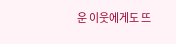운 이웃에게도 뜨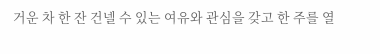거운 차 한 잔 건넬 수 있는 여유와 관심을 갖고 한 주를 열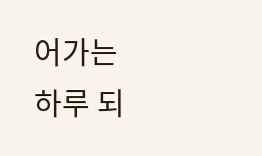어가는 하루 되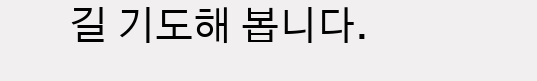길 기도해 봅니다.